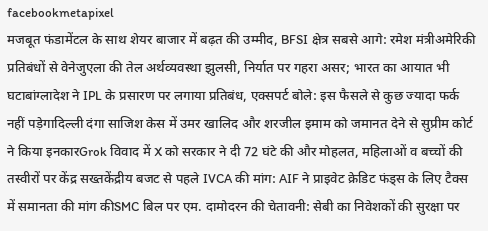facebookmetapixel
मजबूत फंडामेंटल के साथ शेयर बाजार में बढ़त की उम्मीद, BFSI क्षेत्र सबसे आगे: रमेश मंत्रीअमेरिकी प्रतिबंधों से वेनेजुएला की तेल अर्थव्यवस्था झुलसी, निर्यात पर गहरा असर; भारत का आयात भी घटाबांग्लादेश ने IPL के प्रसारण पर लगाया प्रतिबंध, एक्सपर्ट बोले: इस फैसले से कुछ ज्यादा फर्क नहीं पड़ेगादिल्ली दंगा साजिश केस में उमर खालिद और शरजील इमाम को जमानत देने से सुप्रीम कोर्ट ने किया इनकारGrok विवाद में X को सरकार ने दी 72 घंटे की और मोहलत, महिलाओं व बच्चों की तस्वीरों पर केंद्र सख्तकेंद्रीय बजट से पहले IVCA की मांग: AIF ने प्राइवेट क्रेडिट फंड्स के लिए टैक्स में समानता की मांग कीSMC बिल पर एम. दामोदरन की चेतावनी: सेबी का निवेशकों की सुरक्षा पर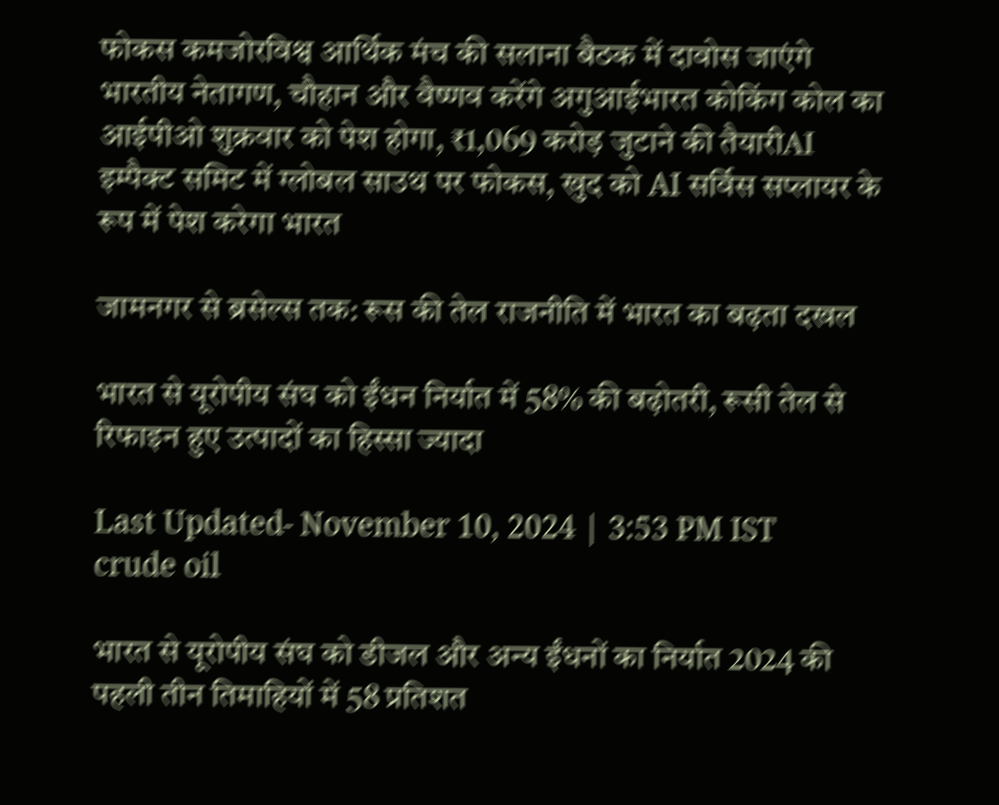फोकस कमजोरविश्व आर्थिक मंच की सलाना बैठक में दावोस जाएंगे भारतीय नेतागण, चौहान और वैष्णव करेंगे अगुआईभारत कोकिंग कोल का आईपीओ शुक्रवार को पेश होगा, ₹1,069 करोड़ जुटाने की तैयारीAI इम्पैक्ट समिट में ग्लोबल साउथ पर फोकस, खुद को AI सर्विस सप्लायर के रूप में पेश करेगा भारत

जामनगर से ब्रसेल्स तक: रूस की तेल राजनीति में भारत का बढ़ता दखल

भारत से यूरोपीय संघ को ईंधन निर्यात में 58% की बढ़ोतरी, रूसी तेल से रिफाइन हुए उत्पादों का हिस्सा ज्यादा

Last Updated- November 10, 2024 | 3:53 PM IST
crude oil

भारत से यूरोपीय संघ को डीजल और अन्य ईंधनों का निर्यात 2024 की पहली तीन तिमाहियों में 58 प्रतिशत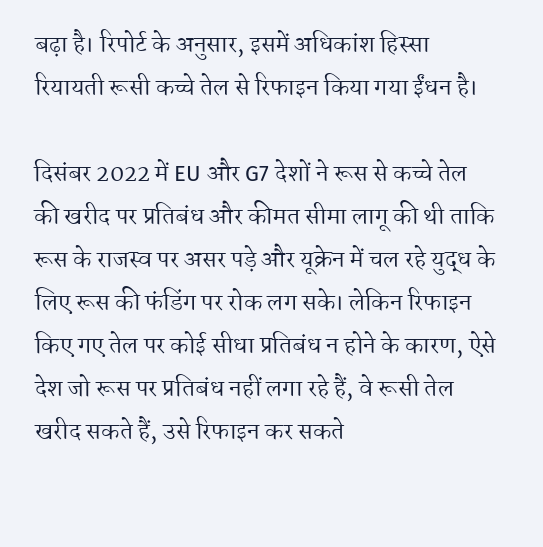बढ़ा है। रिपोर्ट के अनुसार, इसमें अधिकांश हिस्सा रियायती रूसी कच्चे तेल से रिफाइन किया गया ईंधन है।

दिसंबर 2022 में EU और G7 देशों ने रूस से कच्चे तेल की खरीद पर प्रतिबंध और कीमत सीमा लागू की थी ताकि रूस के राजस्व पर असर पड़े और यूक्रेन में चल रहे युद्ध के लिए रूस की फंडिंग पर रोक लग सके। लेकिन रिफाइन किए गए तेल पर कोई सीधा प्रतिबंध न होने के कारण, ऐसे देश जो रूस पर प्रतिबंध नहीं लगा रहे हैं, वे रूसी तेल खरीद सकते हैं, उसे रिफाइन कर सकते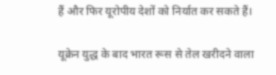हैं और फिर यूरोपीय देशों को निर्यात कर सकते हैं।

यूक्रेन युद्ध के बाद भारत रूस से तेल खरीदने वाला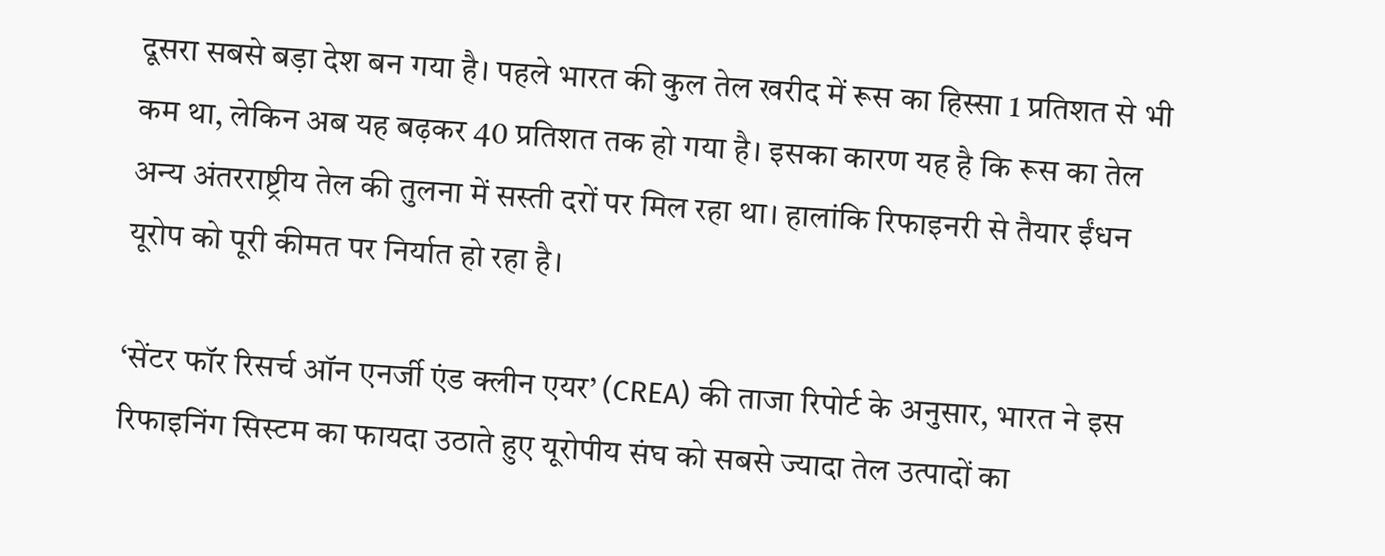दूसरा सबसे बड़ा देश बन गया है। पहले भारत की कुल तेल खरीद में रूस का हिस्सा 1 प्रतिशत से भी कम था, लेकिन अब यह बढ़कर 40 प्रतिशत तक हो गया है। इसका कारण यह है कि रूस का तेल अन्य अंतरराष्ट्रीय तेल की तुलना में सस्ती दरों पर मिल रहा था। हालांकि रिफाइनरी से तैयार ईंधन यूरोप को पूरी कीमत पर निर्यात हो रहा है।

‘सेंटर फॉर रिसर्च ऑन एनर्जी एंड क्लीन एयर’ (CREA) की ताजा रिपोर्ट के अनुसार, भारत ने इस रिफाइनिंग सिस्टम का फायदा उठाते हुए यूरोपीय संघ को सबसे ज्यादा तेल उत्पादों का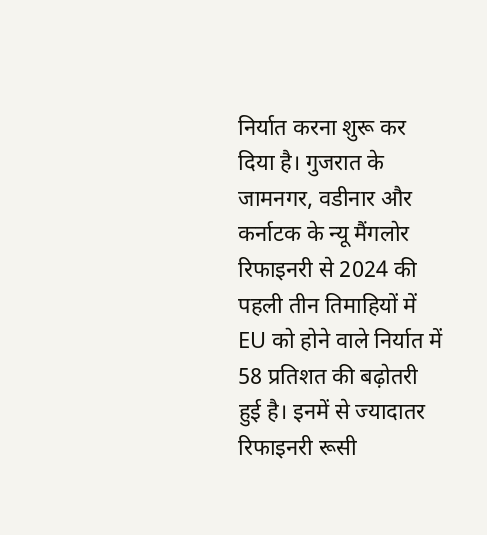निर्यात करना शुरू कर दिया है। गुजरात के जामनगर, वडीनार और कर्नाटक के न्यू मैंगलोर रिफाइनरी से 2024 की पहली तीन तिमाहियों में EU को होने वाले निर्यात में 58 प्रतिशत की बढ़ोतरी हुई है। इनमें से ज्यादातर रिफाइनरी रूसी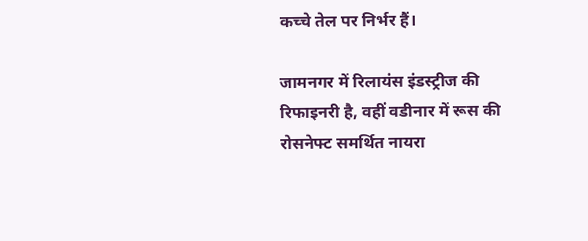कच्चे तेल पर निर्भर हैं।

जामनगर में रिलायंस इंडस्ट्रीज की रिफाइनरी है, वहीं वडीनार में रूस की रोसनेफ्ट समर्थित नायरा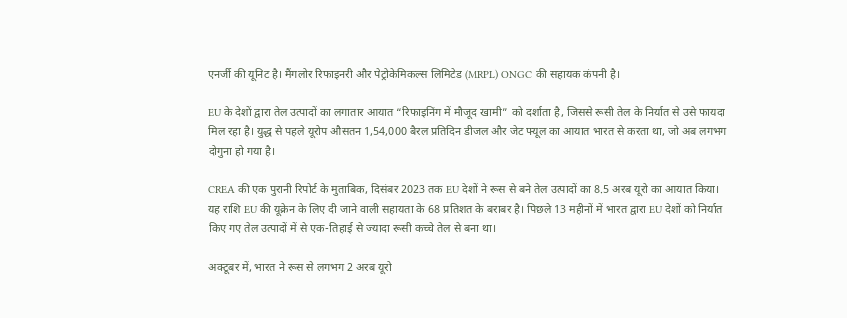एनर्जी की यूनिट है। मैंगलोर रिफाइनरी और पेट्रोकेमिकल्स लिमिटेड (MRPL) ONGC की सहायक कंपनी है।

EU के देशों द्वारा तेल उत्पादों का लगातार आयात “रिफाइनिंग में मौजूद खामी” को दर्शाता है, जिससे रूसी तेल के निर्यात से उसे फायदा मिल रहा है। युद्ध से पहले यूरोप औसतन 1,54,000 बैरल प्रतिदिन डीजल और जेट फ्यूल का आयात भारत से करता था, जो अब लगभग दोगुना हो गया है।

CREA की एक पुरानी रिपोर्ट के मुताबिक, दिसंबर 2023 तक EU देशों ने रूस से बने तेल उत्पादों का 8.5 अरब यूरो का आयात किया। यह राशि EU की यूक्रेन के लिए दी जाने वाली सहायता के 68 प्रतिशत के बराबर है। पिछले 13 महीनों में भारत द्वारा EU देशों को निर्यात किए गए तेल उत्पादों में से एक-तिहाई से ज्यादा रूसी कच्चे तेल से बना था।

अक्टूबर में, भारत ने रूस से लगभग 2 अरब यूरो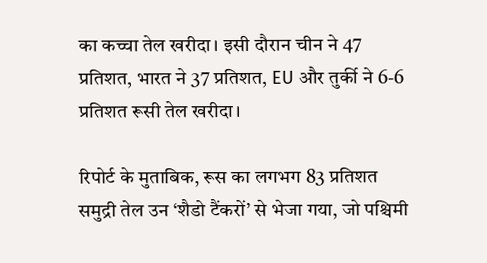का कच्चा तेल खरीदा। इसी दौरान चीन ने 47 प्रतिशत, भारत ने 37 प्रतिशत, EU और तुर्की ने 6-6 प्रतिशत रूसी तेल खरीदा।

रिपोर्ट के मुताबिक, रूस का लगभग 83 प्रतिशत समुद्री तेल उन ‘शैडो टैंकरों’ से भेजा गया, जो पश्चिमी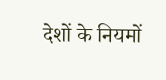देशों के नियमों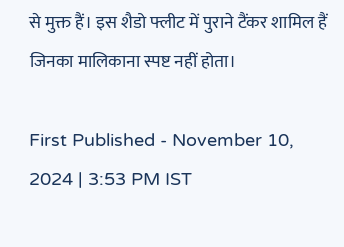से मुक्त हैं। इस शैडो फ्लीट में पुराने टैंकर शामिल हैं जिनका मालिकाना स्पष्ट नहीं होता।

First Published - November 10, 2024 | 3:53 PM IST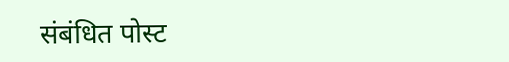संबंधित पोस्ट